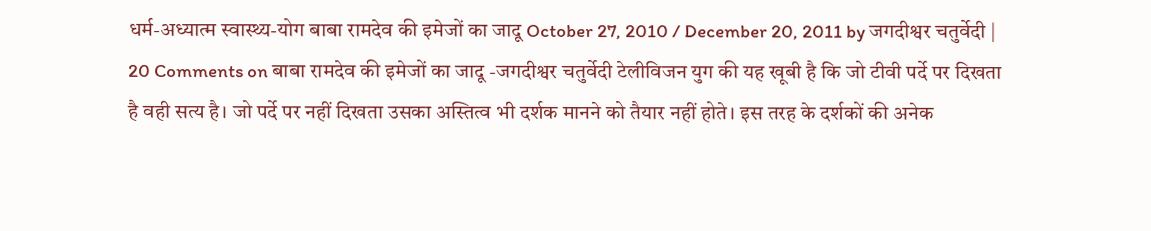धर्म-अध्यात्म स्वास्थ्य-योग बाबा रामदेव की इमेजों का जादू October 27, 2010 / December 20, 2011 by जगदीश्वर चतुर्वेदी | 20 Comments on बाबा रामदेव की इमेजों का जादू -जगदीश्वर चतुर्वेदी टेलीविजन युग की यह खूबी है कि जो टीवी पर्दे पर दिखता है वही सत्य है। जो पर्दे पर नहीं दिखता उसका अस्तित्व भी दर्शक मानने को तैयार नहीं होते। इस तरह के दर्शकों की अनेक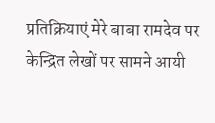प्रतिक्रियाएं मेरे बाबा रामदेव पर केन्द्रित लेखों पर सामने आयी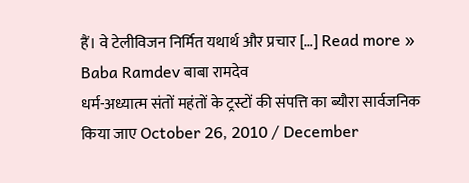हैं। वे टेलीविजन निर्मित यथार्थ और प्रचार […] Read more » Baba Ramdev बाबा रामदेव
धर्म-अध्यात्म संतों महंतों के ट्रस्टों की संपत्ति का ब्यौरा सार्वजनिक किया जाए October 26, 2010 / December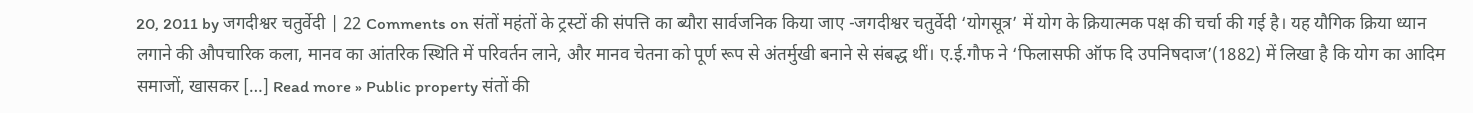20, 2011 by जगदीश्वर चतुर्वेदी | 22 Comments on संतों महंतों के ट्रस्टों की संपत्ति का ब्यौरा सार्वजनिक किया जाए -जगदीश्वर चतुर्वेदी ‘योगसूत्र’ में योग के क्रियात्मक पक्ष की चर्चा की गई है। यह यौगिक क्रिया ध्यान लगाने की औपचारिक कला, मानव का आंतरिक स्थिति में परिवर्तन लाने, और मानव चेतना को पूर्ण रूप से अंतर्मुखी बनाने से संबद्ध थीं। ए.ई.गौफ ने ‘फिलासफी ऑफ दि उपनिषदाज’(1882) में लिखा है कि योग का आदिम समाजों, खासकर […] Read more » Public property संतों की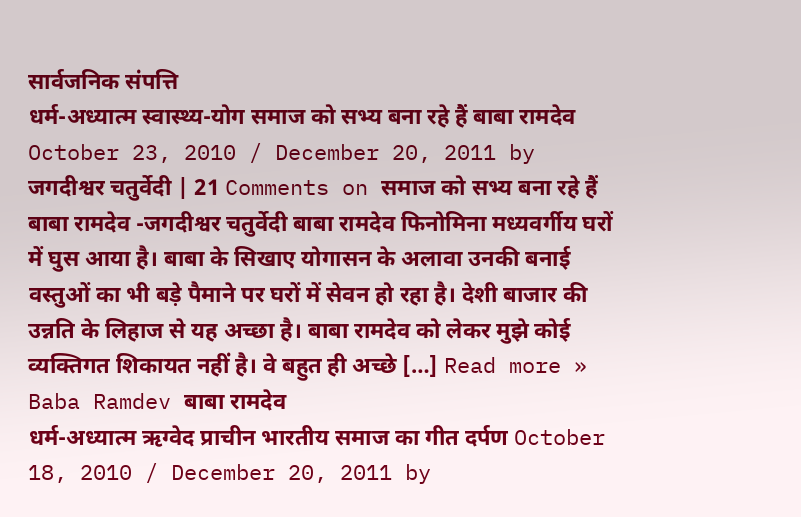सार्वजनिक संपत्ति
धर्म-अध्यात्म स्वास्थ्य-योग समाज को सभ्य बना रहे हैं बाबा रामदेव October 23, 2010 / December 20, 2011 by जगदीश्वर चतुर्वेदी | 21 Comments on समाज को सभ्य बना रहे हैं बाबा रामदेव -जगदीश्वर चतुर्वेदी बाबा रामदेव फिनोमिना मध्यवर्गीय घरों में घुस आया है। बाबा के सिखाए योगासन के अलावा उनकी बनाई वस्तुओं का भी बड़े पैमाने पर घरों में सेवन हो रहा है। देशी बाजार की उन्नति के लिहाज से यह अच्छा है। बाबा रामदेव को लेकर मुझे कोई व्यक्तिगत शिकायत नहीं है। वे बहुत ही अच्छे […] Read more » Baba Ramdev बाबा रामदेव
धर्म-अध्यात्म ऋग्वेद प्राचीन भारतीय समाज का गीत दर्पण October 18, 2010 / December 20, 2011 by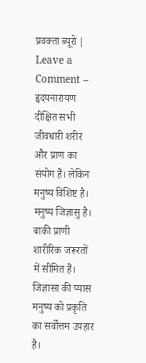प्रवक्ता ब्यूरो | Leave a Comment – हृदयनारायण दीक्षित सभी जीवधारी शरीर और प्राण का संयोग हैं। लेकिन मनुष्य विशिष्ट है। मनुष्य जिज्ञासु है। बाकी प्राणी शारीरिक जरूरतों में सीमित हैं। जिज्ञासा की प्यास मनुष्य को प्रकृति का सर्वोत्तम उपहार है।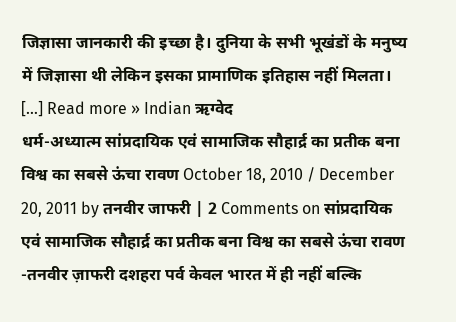जिज्ञासा जानकारी की इच्छा है। दुनिया के सभी भूखंडों के मनुष्य में जिज्ञासा थी लेकिन इसका प्रामाणिक इतिहास नहीं मिलता। […] Read more » Indian ऋग्वेद
धर्म-अध्यात्म सांप्रदायिक एवं सामाजिक सौहार्द्र का प्रतीक बना विश्व का सबसे ऊंचा रावण October 18, 2010 / December 20, 2011 by तनवीर जाफरी | 2 Comments on सांप्रदायिक एवं सामाजिक सौहार्द्र का प्रतीक बना विश्व का सबसे ऊंचा रावण -तनवीर ज़ाफरी दशहरा पर्व केवल भारत में ही नहीं बल्कि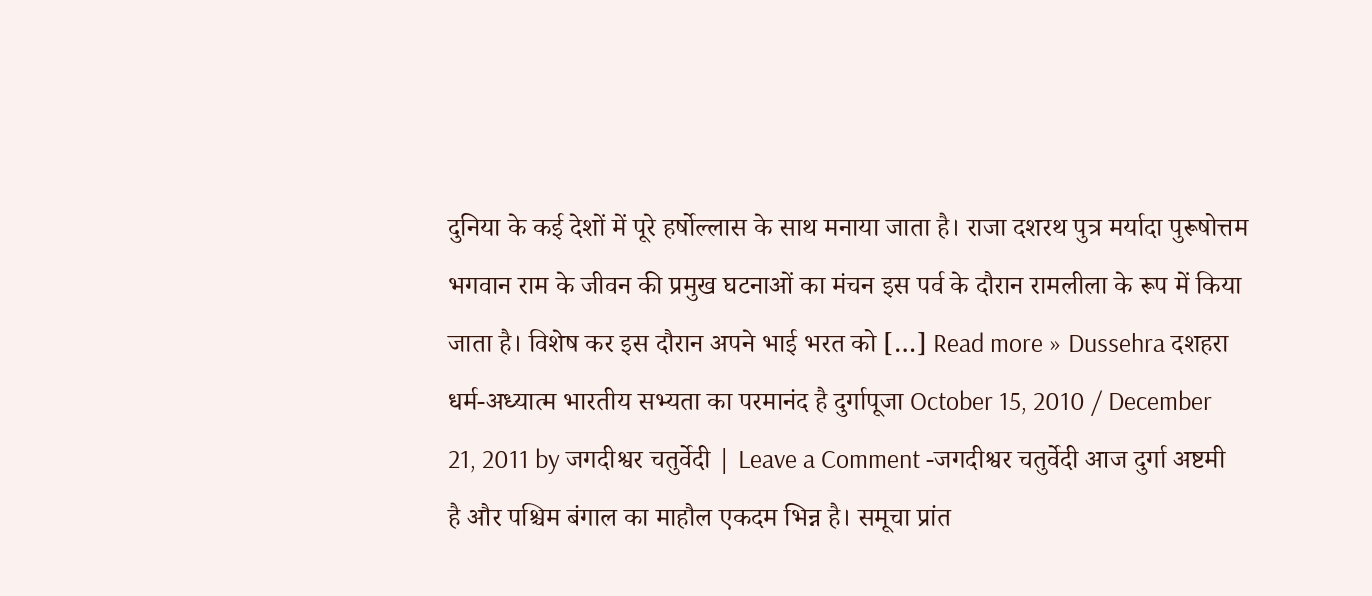दुनिया के कई देशों में पूरे हर्षोल्लास के साथ मनाया जाता है। राजा दशरथ पुत्र मर्यादा पुरूषोत्तम भगवान राम के जीवन की प्रमुख घटनाओं का मंचन इस पर्व के दौरान रामलीला के रूप में किया जाता है। विशेष कर इस दौरान अपने भाई भरत को […] Read more » Dussehra दशहरा
धर्म-अध्यात्म भारतीय सभ्यता का परमानंद है दुर्गापूजा October 15, 2010 / December 21, 2011 by जगदीश्वर चतुर्वेदी | Leave a Comment -जगदीश्वर चतुर्वेदी आज दुर्गा अष्टमी है और पश्चिम बंगाल का माहौल एकदम भिन्न है। समूचा प्रांत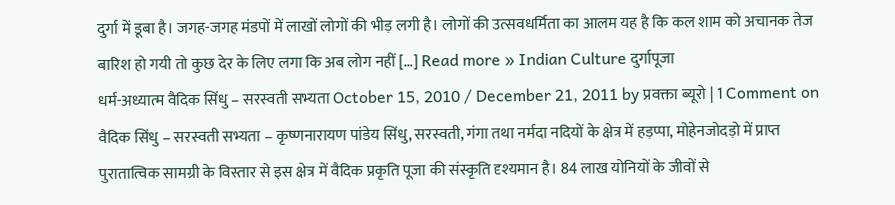दुर्गा में डूबा है। जगह-जगह मंडपों में लाखों लोगों की भीड़ लगी है। लोगों की उत्सवधर्मिता का आलम यह है कि कल शाम को अचानक तेज बारिश हो गयी तो कुछ देर के लिए लगा कि अब लोग नहीं […] Read more » Indian Culture दुर्गापूजा
धर्म-अध्यात्म वैदिक सिंधु – सरस्वती सभ्यता October 15, 2010 / December 21, 2011 by प्रवक्ता ब्यूरो | 1 Comment on वैदिक सिंधु – सरस्वती सभ्यता – कृष्णनारायण पांडेय सिंधु, सरस्वती, गंगा तथा नर्मदा नदियों के क्षेत्र में हड़प्पा, मोहेनजोदड़ो में प्राप्त पुरातात्विक सामग्री के विस्तार से इस क्षेत्र में वैदिक प्रकृति पूजा की संस्कृति दृश्यमान है। 84 लाख योनियों के जीवों से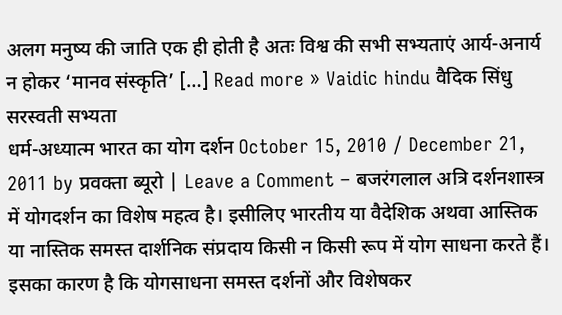अलग मनुष्य की जाति एक ही होती है अतः विश्व की सभी सभ्यताएं आर्य-अनार्य न होकर ‘मानव संस्कृति’ […] Read more » Vaidic hindu वैदिक सिंधु सरस्वती सभ्यता
धर्म-अध्यात्म भारत का योग दर्शन October 15, 2010 / December 21, 2011 by प्रवक्ता ब्यूरो | Leave a Comment – बजरंगलाल अत्रि दर्शनशास्त्र में योगदर्शन का विशेष महत्व है। इसीलिए भारतीय या वैदेशिक अथवा आस्तिक या नास्तिक समस्त दार्शनिक संप्रदाय किसी न किसी रूप में योग साधना करते हैं। इसका कारण है कि योगसाधना समस्त दर्शनों और विशेषकर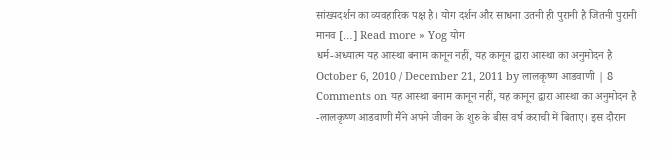सांख्यदर्शन का व्यवहारिक पक्ष है। योग दर्शन और साधना उतनी ही पुरानी है जितनी पुरानी मानव […] Read more » Yog योग
धर्म-अध्यात्म यह आस्था बनाम कानून नहीं, यह कानून द्वारा आस्था का अनुमोदन है October 6, 2010 / December 21, 2011 by लालकृष्ण आडवाणी | 8 Comments on यह आस्था बनाम कानून नहीं, यह कानून द्वारा आस्था का अनुमोदन है -लालकृष्ण आडवाणी मैंने अपने जीवन के शुरु के बीस वर्ष कराची में बिताए। इस दौरान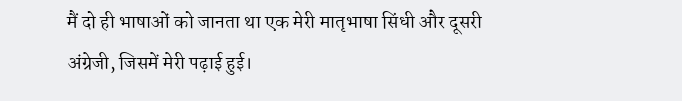मैं दो ही भाषाओं को जानता था एक मेरी मातृभाषा सिंधी और दूसरी अंग्रेजी, जिसमें मेरी पढ़ाई हुई।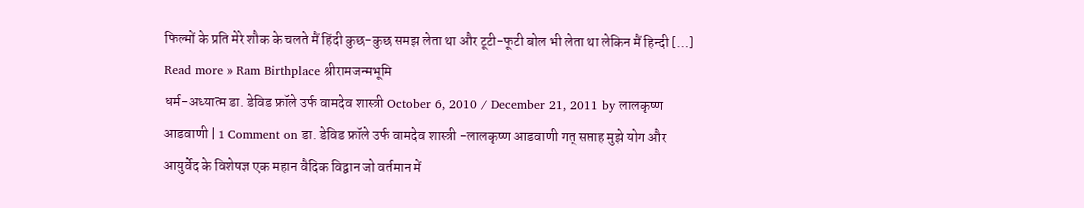फिल्मों के प्रति मेरे शौक के चलते मैं हिंदी कुछ-कुछ समझ लेता था और टूटी-फूटी बोल भी लेता था लेकिन मैं हिन्दी […] Read more » Ram Birthplace श्रीरामजन्मभूमि
धर्म-अध्यात्म डा. डेविड फ्रॉले उर्फ वामदेव शास्त्री October 6, 2010 / December 21, 2011 by लालकृष्ण आडवाणी | 1 Comment on डा. डेविड फ्रॉले उर्फ वामदेव शास्त्री -लालकृष्ण आडवाणी गत् सप्ताह मुझे योग और आयुर्वेद के विशेषज्ञ एक महान वैदिक विद्वान जो वर्तमान में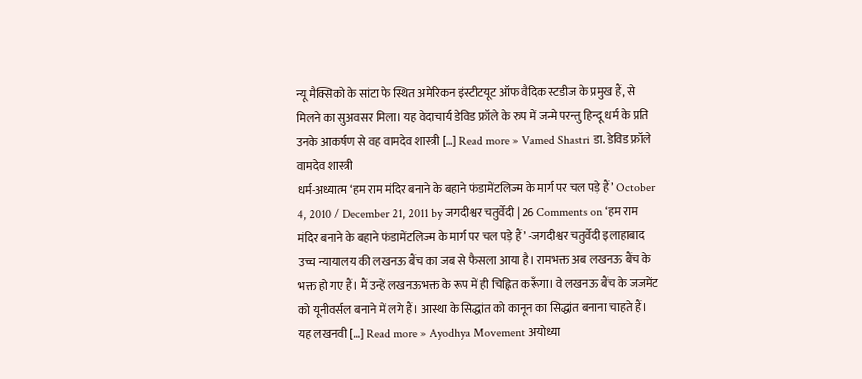न्यू मैक्सिको के सांटा फे स्थित अमेरिकन इंस्टीटयूट ऑफ वैदिक स्टडीज के प्रमुख हैं, से मिलने का सुअवसर मिला। यह वेदाचार्य डेविड फ्रॉले के रुप में जन्मे परन्तु हिन्दू धर्म के प्रति उनके आकर्षण से वह वामदेव शास्त्री […] Read more » Vamed Shastri डा. डेविड फ्रॉले वामदेव शास्त्री
धर्म-अध्यात्म ‘हम राम मंदिर बनाने के बहाने फंडामेंटलिज्म के मार्ग पर चल पड़े हैं’ October 4, 2010 / December 21, 2011 by जगदीश्वर चतुर्वेदी | 26 Comments on ‘हम राम मंदिर बनाने के बहाने फंडामेंटलिज्म के मार्ग पर चल पड़े हैं’ -जगदीश्वर चतुर्वेदी इलाहाबाद उच्च न्यायालय की लखनऊ बैंच का जब से फैसला आया है। रामभक्त अब लखनऊ बैंच के भक्त हो गए हैं। मैं उन्हें लखनऊभक्त के रूप में ही चिह्नित करूँगा। वे लखनऊ बैंच के जजमेंट को यूनीवर्सल बनाने में लगे हैं। आस्था के सिद्धांत को कानून का सिद्धांत बनाना चाहते हैं। यह लखनवी […] Read more » Ayodhya Movement अयोध्या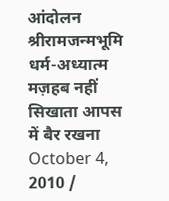आंदोलन श्रीरामजन्मभूमि
धर्म-अध्यात्म मज़हब नहीं सिखाता आपस में बैर रखना October 4, 2010 /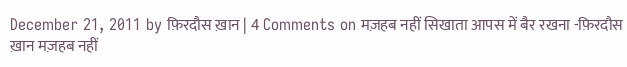December 21, 2011 by फ़िरदौस ख़ान | 4 Comments on मज़हब नहीं सिखाता आपस में बैर रखना -फ़िरदौस ख़ान मज़हब नहीं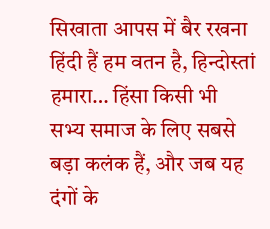सिखाता आपस में बैर रखना हिंदी हैं हम वतन है, हिन्दोस्तां हमारा… हिंसा किसी भी सभ्य समाज के लिए सबसे बड़ा कलंक हैं, और जब यह दंगों के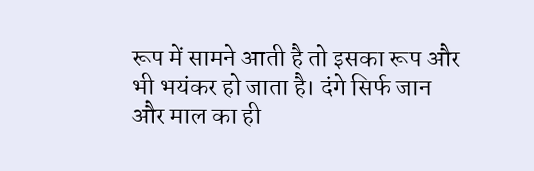रूप में सामने आती है तो इसका रूप और भी भयंकर हो जाता है। दंगे सिर्फ जान और माल का ही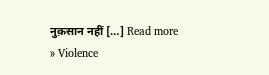नुक़सान नहीं […] Read more » Violence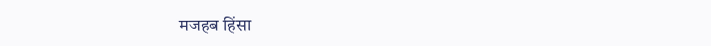मजहब हिंसा